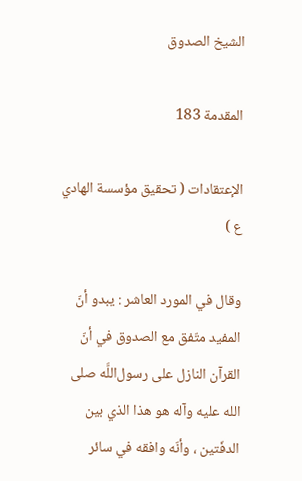الشيخ الصدوق

المقدمة 183

الإعتقادات ( تحقيق مؤسسة الهادي ع )

وقال في المورد العاشر : يبدو أنّ المفيد متّفق مع الصدوق في أنّ القرآن النازل على رسول‌اللَّه صلى الله عليه وآله هو هذا الذي بين الدفّتين ، وأنّه وافقه في سائر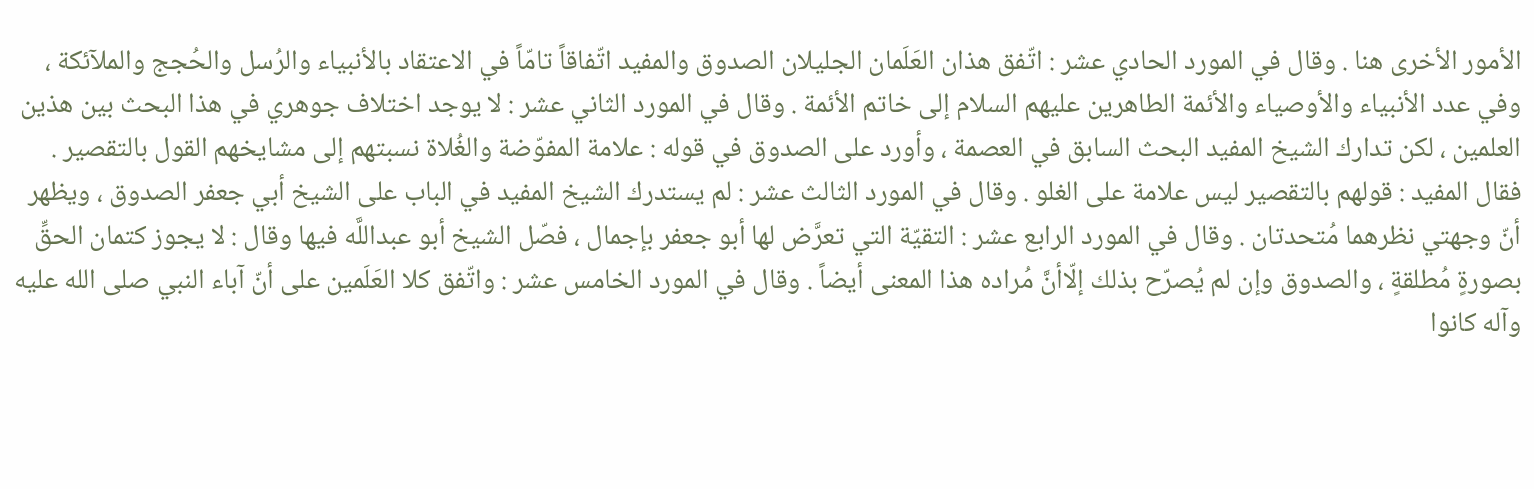الأمور الأخرى هنا . وقال في المورد الحادي عشر : اتّفق هذان العَلَمان الجليلان الصدوق والمفيد اتّفاقاً تامّاً في الاعتقاد بالأنبياء والرُسل والحُجج والملآئكة ، وفي عدد الأنبياء والأوصياء والأئمة الطاهرين عليهم السلام إلى خاتم الأئمة . وقال في المورد الثاني عشر : لا يوجد اختلاف جوهري في هذا البحث بين هذين العلمين ، لكن تدارك الشيخ المفيد البحث السابق في العصمة ، وأورد على الصدوق في قوله : علامة المفوّضة والغُلاة نسبتهم إلى مشايخهم القول بالتقصير . فقال المفيد : قولهم بالتقصير ليس علامة على الغلو . وقال في المورد الثالث عشر : لم يستدرك الشيخ المفيد في الباب على الشيخ أبي جعفر الصدوق ، ويظهر أنّ وجهتي نظرهما مُتحدتان . وقال في المورد الرابع عشر : التقيّة التي تعرَّض لها أبو جعفر بإجمال ، فصّل الشيخ أبو عبداللَّه فيها وقال : لا يجوز كتمان الحقِّ بصورةٍ مُطلقةٍ ، والصدوق وإن لم يُصرّح بذلك إلّاأنَّ مُراده هذا المعنى أيضاً . وقال في المورد الخامس عشر : واتّفق كلا العَلَمين على أنّ آباء النبي صلى الله عليه وآله كانوا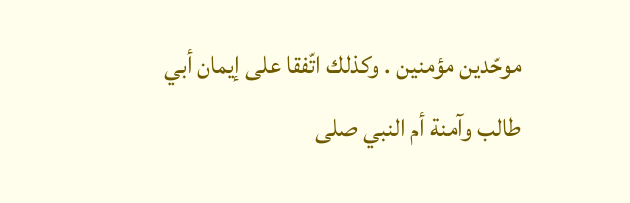موحّدين مؤمنين . وكذلك اتّفقا على إيمان أبي طالب وآمنة أم النبي صلى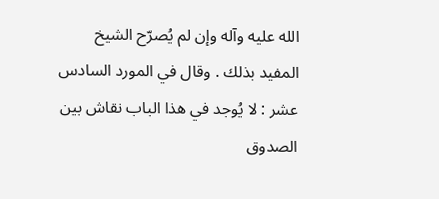الله عليه وآله وإن لم يُصرّح الشيخ المفيد بذلك . وقال في المورد السادس عشر : لا يُوجد في هذا الباب نقاش بين الصدوق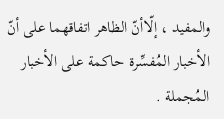والمفيد ، إلّاأنّ الظاهر اتفاقهما على أنّ الأخبار المُفسِّرة حاكمة على الأخبار المُجملة .